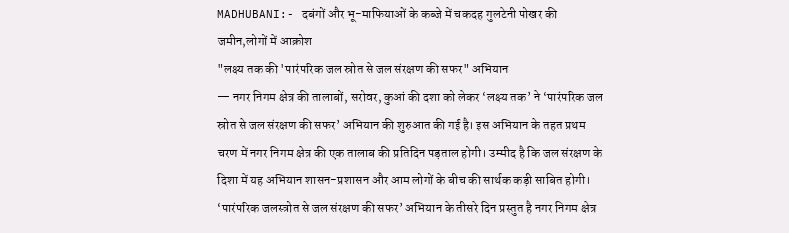MADHUBANI:- दबंगों और भू-माफियाओं के कब्जे में चकदह गुलटेनी पोखर की जमीन,लोगों में आक्रोश
"लक्ष्य तक की 'पारंपरिक जल स्रोत से जल संरक्षण की सफर" अभियान
— नगर निगम क्षेत्र की तालाबों, सरोवर, कुआं की दशा को लेकर ‘लक्ष्य तक’ ने ‘पारंपरिक जल स्रोत से जल संरक्षण की सफर’ अभियान की शुरुआत की गई है। इस अभियान के तहत प्रथम चरण में नगर निगम क्षेत्र की एक तालाब की प्रतिदिन पड़ताल होगी। उम्मीद है कि जल संरक्षण के दिशा में यह अभियान शासन-प्रशासन और आम लोगों के बीच की सार्थक कड़ी साबित होगी। ‘पारंपरिक जलस्त्रोत से जल संरक्षण की सफर’ अभियान के तीसरे दिन प्रस्तुत है नगर निगम क्षेत्र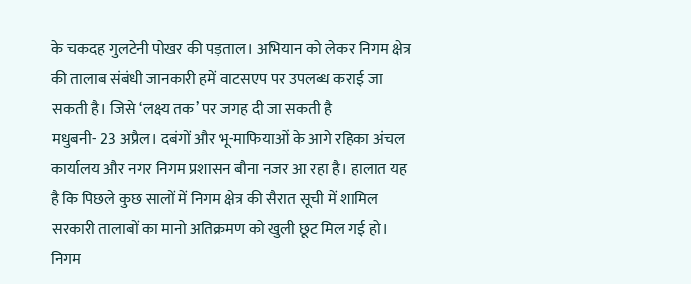के चकदह गुलटेनी पोखर की पड़ताल। अभियान को लेकर निगम क्षेत्र की तालाब संबंधी जानकारी हमें वाटसएप पर उपलब्ध कराई जा सकती है। जिसे ‘लक्ष्य तक’ पर जगह दी जा सकती है
मधुबनी- 23 अप्रैल। दबंगों और भू-माफियाओं के आगे रहिका अंचल कार्यालय और नगर निगम प्रशासन बौना नजर आ रहा है। हालात यह है कि पिछले कुछ सालों में निगम क्षेत्र की सैरात सूची में शामिल सरकारी तालाबों का मानो अतिक्रमण को खुली छूट मिल गई हो। निगम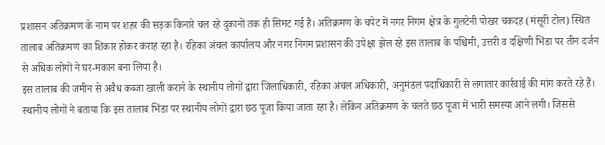प्रशासन अतिक्रमण के नाम पर शहर की सड़क किनारे चल रहे दुकानों तक ही सिमट गई है। अतिक्रमण के चपेट में नगर निगम क्षेत्र के गुलटेनी पोखर चकदह (मंसूरी टोल) स्थित तालाब अतिक्रमण का शिकार होकर कराह रहा है। रहिका अंचल कार्यालय और नगर निगम प्रशासन की उपेक्षा झेल रहे इस तालाब के पश्चिमी, उत्तरी व दक्षिणी भिंडा पर तीन दर्जन से अधिक लोगों ने घर-मकान बना लिया है।
इस तालाब की जमीन से अवैध कब्जा खाली कराने के स्थानीय लोगों द्वारा जिलाधिकारी, रहिका अंचल अधिकारी, अनुमंडल पदाधिकारी से लगातार कार्रवाई की मांग करते रहे हैं। स्थानीय लोगों ने बताया कि इस तालाब भिंडा पर स्थानीय लोगों द्वारा छठ पूजा किया जाता रहा है। लेकिन अतिक्रमण के चलते छठ पूजा में भारी समस्या आने लगी। जिससे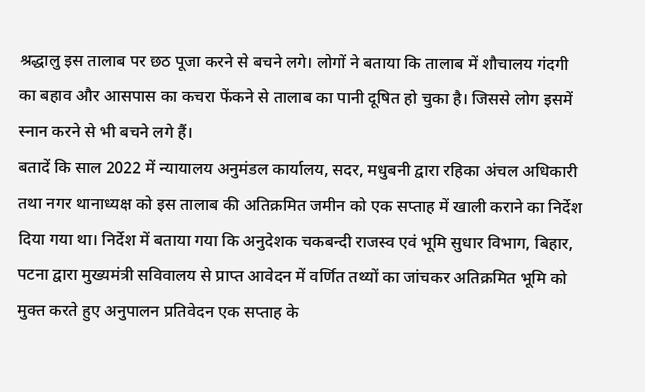श्रद्धालु इस तालाब पर छठ पूजा करने से बचने लगे। लोगों ने बताया कि तालाब में शौचालय गंदगी का बहाव और आसपास का कचरा फेंकने से तालाब का पानी दूषित हो चुका है। जिससे लोग इसमें स्नान करने से भी बचने लगे हैं।
बतादें कि साल 2022 में न्यायालय अनुमंडल कार्यालय, सदर, मधुबनी द्वारा रहिका अंचल अधिकारी तथा नगर थानाध्यक्ष को इस तालाब की अतिक्रमित जमीन को एक सप्ताह में खाली कराने का निर्देश दिया गया था। निर्देश में बताया गया कि अनुदेशक चकबन्दी राजस्व एवं भूमि सुधार विभाग, बिहार, पटना द्वारा मुख्यमंत्री सविवालय से प्राप्त आवेदन में वर्णित तथ्यों का जांचकर अतिक्रमित भूमि को मुक्त करते हुए अनुपालन प्रतिवेदन एक सप्ताह के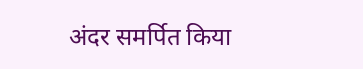अंदर समर्पित किया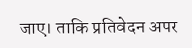जाए। ताकि प्रतिवेदन अपर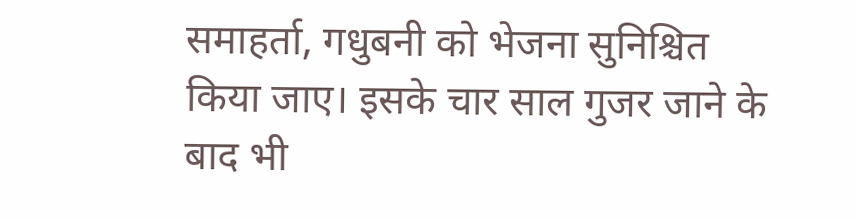समाहर्ता, गधुबनी को भेजना सुनिश्चित किया जाए। इसके चार साल गुजर जाने के बाद भी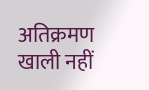अतिक्रमण खाली नहीं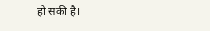हो सकी है।